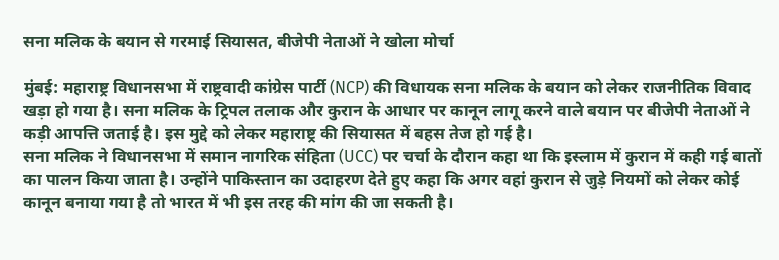सना मलिक के बयान से गरमाई सियासत, बीजेपी नेताओं ने खोला मोर्चा

मुंबई: महाराष्ट्र विधानसभा में राष्ट्रवादी कांग्रेस पार्टी (NCP) की विधायक सना मलिक के बयान को लेकर राजनीतिक विवाद खड़ा हो गया है। सना मलिक के ट्रिपल तलाक और कुरान के आधार पर कानून लागू करने वाले बयान पर बीजेपी नेताओं ने कड़ी आपत्ति जताई है। इस मुद्दे को लेकर महाराष्ट्र की सियासत में बहस तेज हो गई है।
सना मलिक ने विधानसभा में समान नागरिक संहिता (UCC) पर चर्चा के दौरान कहा था कि इस्लाम में कुरान में कही गई बातों का पालन किया जाता है। उन्होंने पाकिस्तान का उदाहरण देते हुए कहा कि अगर वहां कुरान से जुड़े नियमों को लेकर कोई कानून बनाया गया है तो भारत में भी इस तरह की मांग की जा सकती है।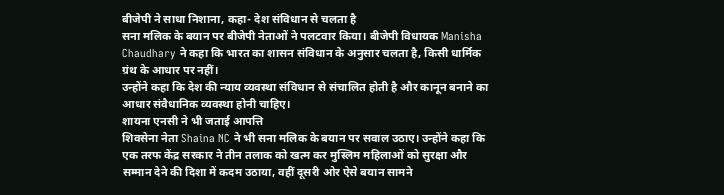बीजेपी ने साधा निशाना, कहा- देश संविधान से चलता है
सना मलिक के बयान पर बीजेपी नेताओं ने पलटवार किया। बीजेपी विधायक Manisha Chaudhary ने कहा कि भारत का शासन संविधान के अनुसार चलता है, किसी धार्मिक ग्रंथ के आधार पर नहीं।
उन्होंने कहा कि देश की न्याय व्यवस्था संविधान से संचालित होती है और कानून बनाने का आधार संवैधानिक व्यवस्था होनी चाहिए।
शायना एनसी ने भी जताई आपत्ति
शिवसेना नेता Shaina NC ने भी सना मलिक के बयान पर सवाल उठाए। उन्होंने कहा कि एक तरफ केंद्र सरकार ने तीन तलाक को खत्म कर मुस्लिम महिलाओं को सुरक्षा और सम्मान देने की दिशा में कदम उठाया, वहीं दूसरी ओर ऐसे बयान सामने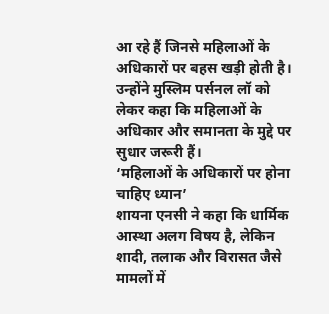आ रहे हैं जिनसे महिलाओं के अधिकारों पर बहस खड़ी होती है।
उन्होंने मुस्लिम पर्सनल लॉ को लेकर कहा कि महिलाओं के अधिकार और समानता के मुद्दे पर सुधार जरूरी हैं।
‘महिलाओं के अधिकारों पर होना चाहिए ध्यान’
शायना एनसी ने कहा कि धार्मिक आस्था अलग विषय है, लेकिन शादी, तलाक और विरासत जैसे मामलों में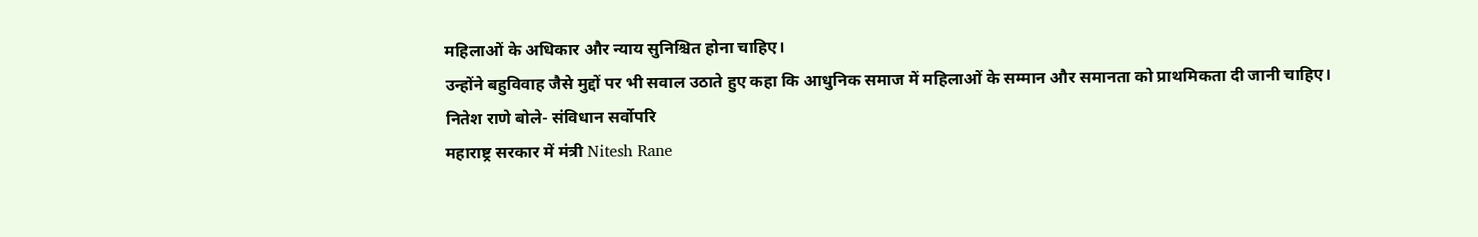महिलाओं के अधिकार और न्याय सुनिश्चित होना चाहिए।
उन्होंने बहुविवाह जैसे मुद्दों पर भी सवाल उठाते हुए कहा कि आधुनिक समाज में महिलाओं के सम्मान और समानता को प्राथमिकता दी जानी चाहिए।
नितेश राणे बोले- संविधान सर्वोपरि
महाराष्ट्र सरकार में मंत्री Nitesh Rane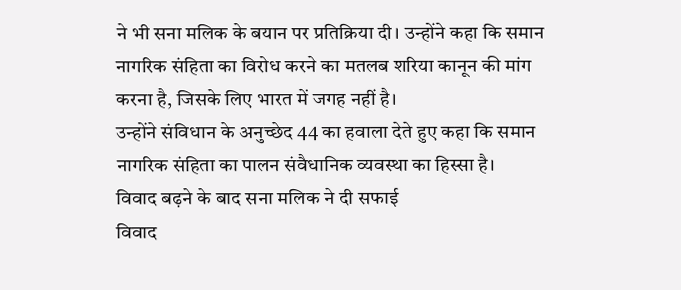ने भी सना मलिक के बयान पर प्रतिक्रिया दी। उन्होंने कहा कि समान नागरिक संहिता का विरोध करने का मतलब शरिया कानून की मांग करना है, जिसके लिए भारत में जगह नहीं है।
उन्होंने संविधान के अनुच्छेद 44 का हवाला देते हुए कहा कि समान नागरिक संहिता का पालन संवैधानिक व्यवस्था का हिस्सा है।
विवाद बढ़ने के बाद सना मलिक ने दी सफाई
विवाद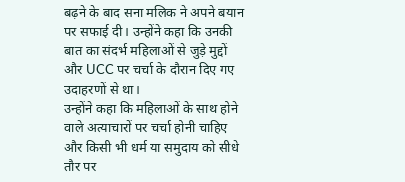बढ़ने के बाद सना मलिक ने अपने बयान पर सफाई दी। उन्होंने कहा कि उनकी बात का संदर्भ महिलाओं से जुड़े मुद्दों और UCC पर चर्चा के दौरान दिए गए उदाहरणों से था।
उन्होंने कहा कि महिलाओं के साथ होने वाले अत्याचारों पर चर्चा होनी चाहिए और किसी भी धर्म या समुदाय को सीधे तौर पर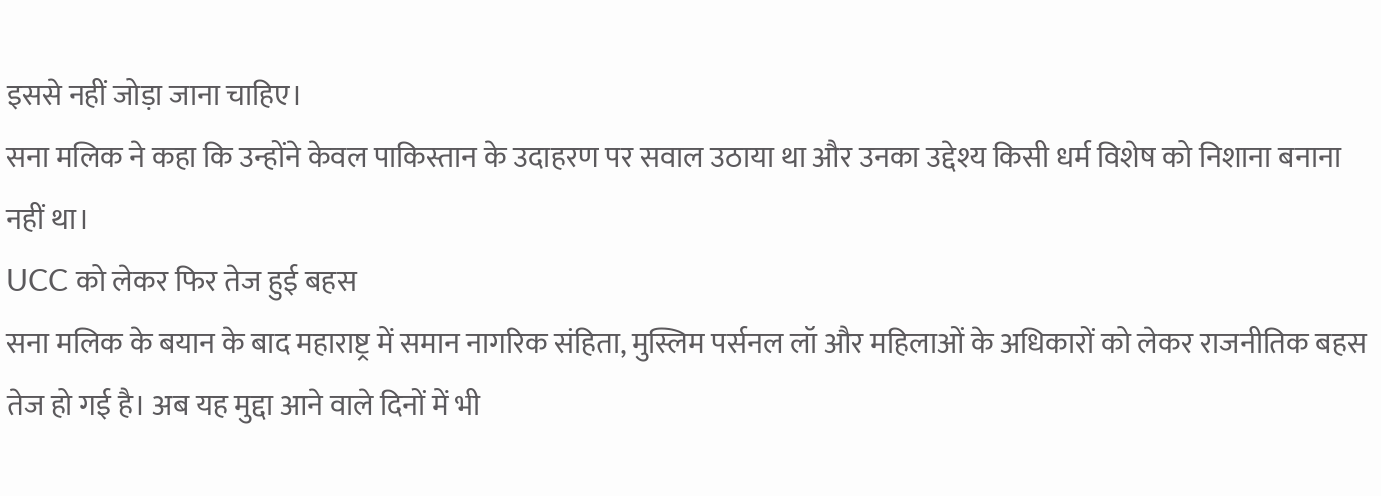इससे नहीं जोड़ा जाना चाहिए।
सना मलिक ने कहा कि उन्होंने केवल पाकिस्तान के उदाहरण पर सवाल उठाया था और उनका उद्देश्य किसी धर्म विशेष को निशाना बनाना नहीं था।
UCC को लेकर फिर तेज हुई बहस
सना मलिक के बयान के बाद महाराष्ट्र में समान नागरिक संहिता, मुस्लिम पर्सनल लॉ और महिलाओं के अधिकारों को लेकर राजनीतिक बहस तेज हो गई है। अब यह मुद्दा आने वाले दिनों में भी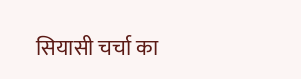सियासी चर्चा का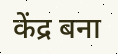केंद्र बना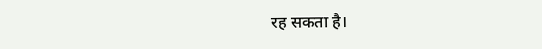रह सकता है।